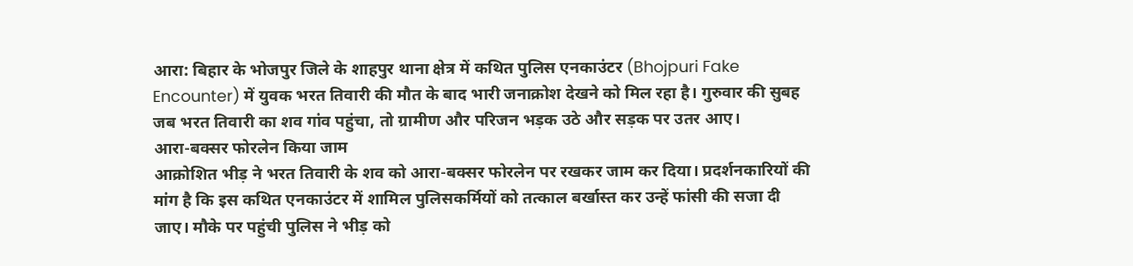आरा: बिहार के भोजपुर जिले के शाहपुर थाना क्षेत्र में कथित पुलिस एनकाउंटर (Bhojpuri Fake Encounter) में युवक भरत तिवारी की मौत के बाद भारी जनाक्रोश देखने को मिल रहा है। गुरुवार की सुबह जब भरत तिवारी का शव गांव पहुंचा, तो ग्रामीण और परिजन भड़क उठे और सड़क पर उतर आए।
आरा-बक्सर फोरलेन किया जाम
आक्रोशित भीड़ ने भरत तिवारी के शव को आरा-बक्सर फोरलेन पर रखकर जाम कर दिया। प्रदर्शनकारियों की मांग है कि इस कथित एनकाउंटर में शामिल पुलिसकर्मियों को तत्काल बर्खास्त कर उन्हें फांसी की सजा दी जाए। मौके पर पहुंची पुलिस ने भीड़ को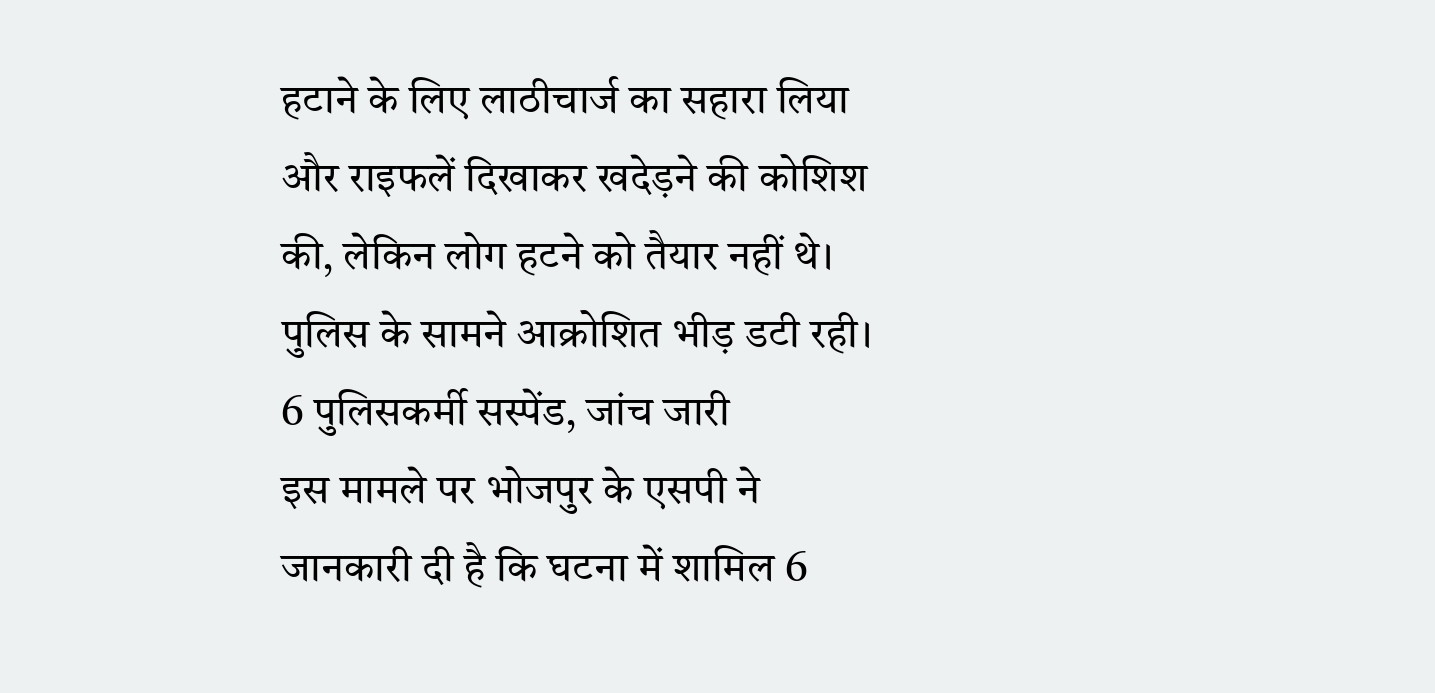हटाने के लिए लाठीचार्ज का सहारा लिया और राइफलें दिखाकर खदेड़ने की कोशिश की, लेकिन लोग हटने को तैयार नहीं थे। पुलिस के सामने आक्रोशित भीड़ डटी रही।
6 पुलिसकर्मी सस्पेंड, जांच जारी
इस मामले पर भोजपुर के एसपी ने जानकारी दी है कि घटना में शामिल 6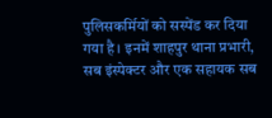पुलिसकर्मियों को सस्पेंड कर दिया गया है। इनमें शाहपुर थाना प्रभारी, सब इंस्पेक्टर और एक सहायक सब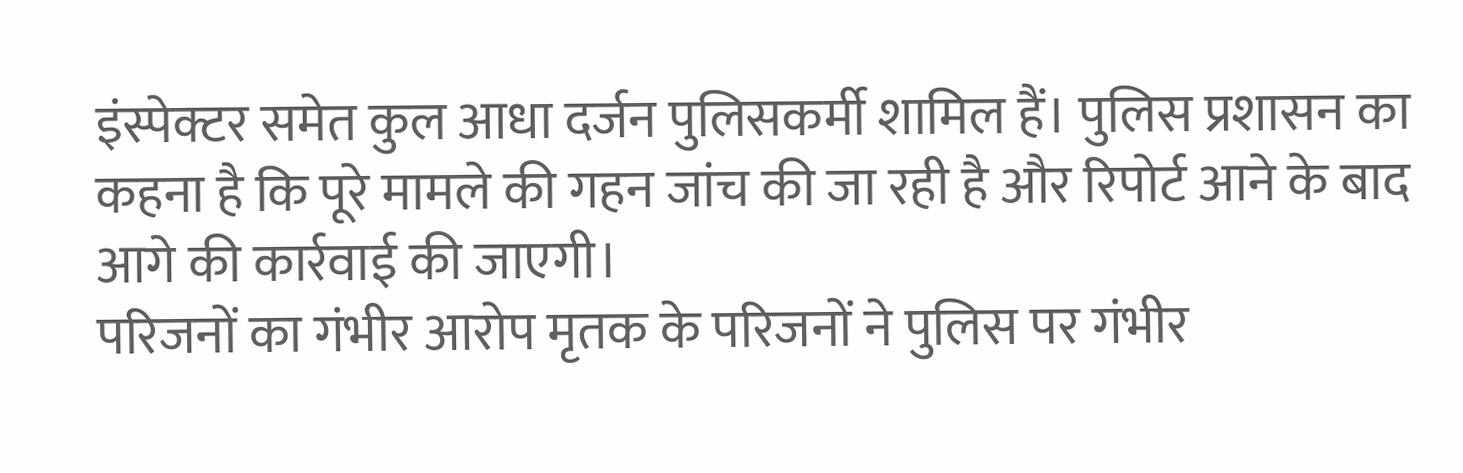इंस्पेक्टर समेत कुल आधा दर्जन पुलिसकर्मी शामिल हैं। पुलिस प्रशासन का कहना है कि पूरे मामले की गहन जांच की जा रही है और रिपोर्ट आने के बाद आगे की कार्रवाई की जाएगी।
परिजनों का गंभीर आरोप मृतक के परिजनों ने पुलिस पर गंभीर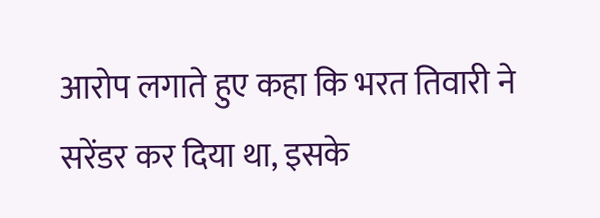आरोप लगाते हुए कहा कि भरत तिवारी ने सरेंडर कर दिया था, इसके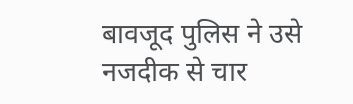बावजूद पुलिस ने उसे नजदीक से चार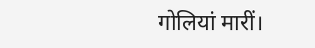गोलियां मारीं।